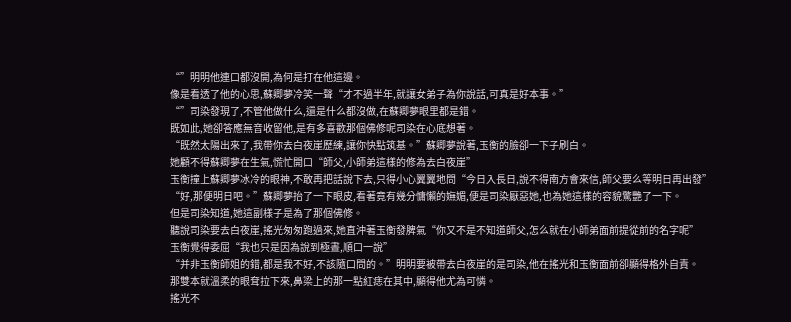“”明明他連口都沒開,為何是打在他這邊。
像是看透了他的心思,蘇卿夢冷笑一聲“才不過半年,就讓女弟子為你說話,可真是好本事。”
“”司染發現了,不管他做什么,還是什么都沒做,在蘇卿夢眼里都是錯。
既如此,她卻答應無音收留他,是有多喜歡那個佛修呢司染在心底想著。
“既然太陽出來了,我帶你去白夜崖歷練,讓你快點筑基。”蘇卿夢說著,玉衡的臉卻一下子刷白。
她顧不得蘇卿夢在生氣,慌忙開口“師父,小師弟這樣的修為去白夜崖”
玉衡撞上蘇卿夢冰冷的眼神,不敢再把話說下去,只得小心翼翼地問“今日入長日,說不得南方會來信,師父要么等明日再出發”
“好,那便明日吧。”蘇卿夢抬了一下眼皮,看著竟有幾分慵懶的嫵媚,便是司染厭惡她,也為她這樣的容貌驚艷了一下。
但是司染知道,她這副樣子是為了那個佛修。
聽說司染要去白夜崖,搖光匆匆跑過來,她直沖著玉衡發脾氣“你又不是不知道師父,怎么就在小師弟面前提從前的名字呢”
玉衡覺得委屈“我也只是因為說到極晝,順口一說”
“并非玉衡師姐的錯,都是我不好,不該隨口問的。”明明要被帶去白夜崖的是司染,他在搖光和玉衡面前卻顯得格外自責。
那雙本就溫柔的眼耷拉下來,鼻梁上的那一點紅痣在其中,顯得他尤為可憐。
搖光不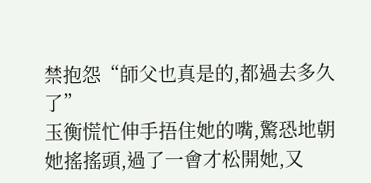禁抱怨“師父也真是的,都過去多久了”
玉衡慌忙伸手捂住她的嘴,驚恐地朝她搖搖頭,過了一會才松開她,又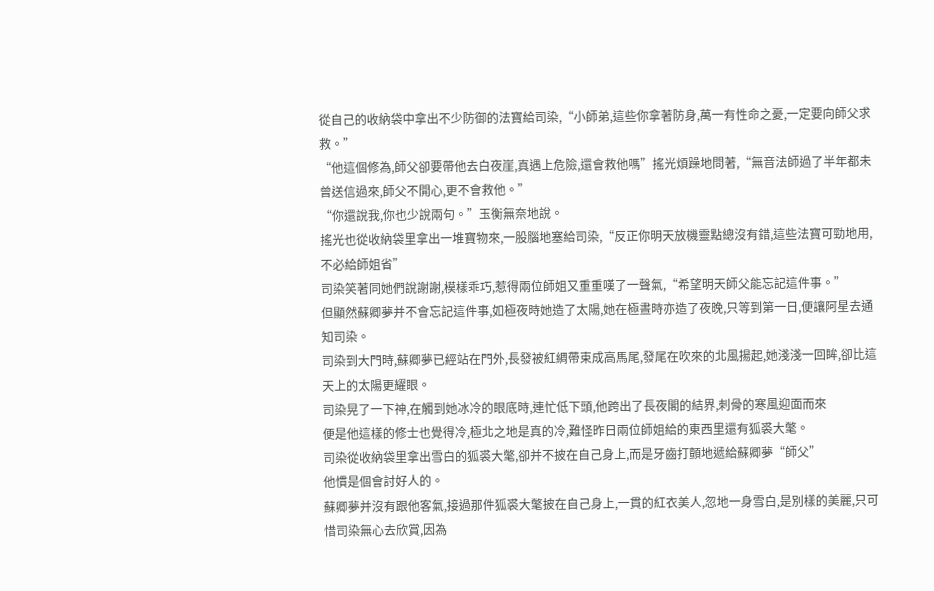從自己的收納袋中拿出不少防御的法寶給司染,“小師弟,這些你拿著防身,萬一有性命之憂,一定要向師父求救。”
“他這個修為,師父卻要帶他去白夜崖,真遇上危險,還會救他嗎”搖光煩躁地問著,“無音法師過了半年都未曾送信過來,師父不開心,更不會救他。”
“你還說我,你也少說兩句。”玉衡無奈地說。
搖光也從收納袋里拿出一堆寶物來,一股腦地塞給司染,“反正你明天放機靈點總沒有錯,這些法寶可勁地用,不必給師姐省”
司染笑著同她們說謝謝,模樣乖巧,惹得兩位師姐又重重嘆了一聲氣,“希望明天師父能忘記這件事。”
但顯然蘇卿夢并不會忘記這件事,如極夜時她造了太陽,她在極晝時亦造了夜晚,只等到第一日,便讓阿星去通知司染。
司染到大門時,蘇卿夢已經站在門外,長發被紅綢帶束成高馬尾,發尾在吹來的北風揚起,她淺淺一回眸,卻比這天上的太陽更耀眼。
司染晃了一下神,在觸到她冰冷的眼底時,連忙低下頭,他跨出了長夜閣的結界,刺骨的寒風迎面而來
便是他這樣的修士也覺得冷,極北之地是真的冷,難怪昨日兩位師姐給的東西里還有狐裘大氅。
司染從收納袋里拿出雪白的狐裘大氅,卻并不披在自己身上,而是牙齒打顫地遞給蘇卿夢“師父”
他慣是個會討好人的。
蘇卿夢并沒有跟他客氣,接過那件狐裘大氅披在自己身上,一貫的紅衣美人,忽地一身雪白,是別樣的美麗,只可惜司染無心去欣賞,因為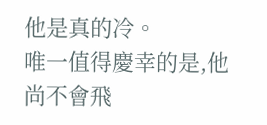他是真的冷。
唯一值得慶幸的是,他尚不會飛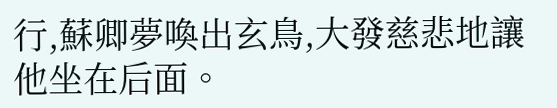行,蘇卿夢喚出玄鳥,大發慈悲地讓他坐在后面。